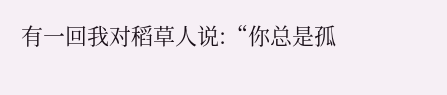有一回我对稻草人说:“你总是孤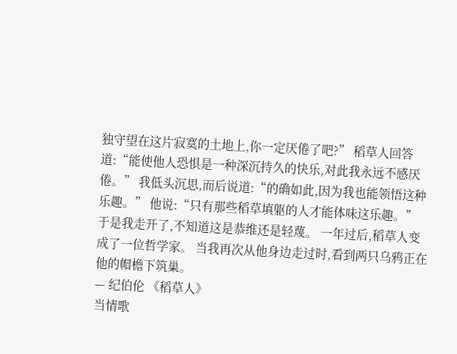独守望在这片寂寞的土地上,你一定厌倦了吧?” 稻草人回答道:“能使他人恐惧是一种深沉持久的快乐,对此我永远不感厌倦。” 我低头沉思,而后说道:“的确如此,因为我也能领悟这种乐趣。” 他说:“只有那些稻草填躯的人才能体味这乐趣。” 于是我走开了,不知道这是恭维还是轻蔑。 一年过后,稻草人变成了一位哲学家。 当我再次从他身边走过时,看到两只乌鸦正在他的帽檐下筑巢。
— 纪伯伦 《稻草人》
当情歌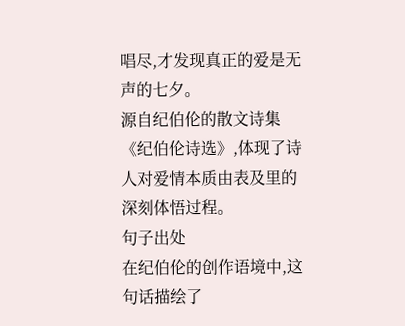唱尽,才发现真正的爱是无声的七夕。
源自纪伯伦的散文诗集《纪伯伦诗选》,体现了诗人对爱情本质由表及里的深刻体悟过程。
句子出处
在纪伯伦的创作语境中,这句话描绘了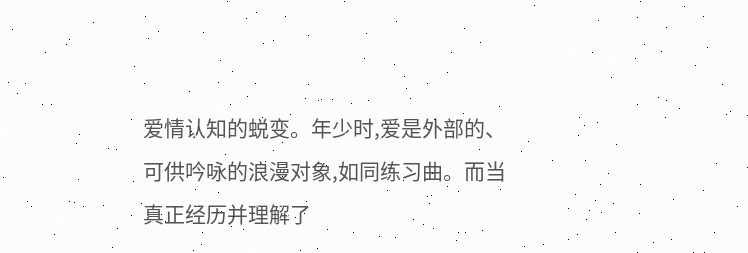爱情认知的蜕变。年少时,爱是外部的、可供吟咏的浪漫对象,如同练习曲。而当真正经历并理解了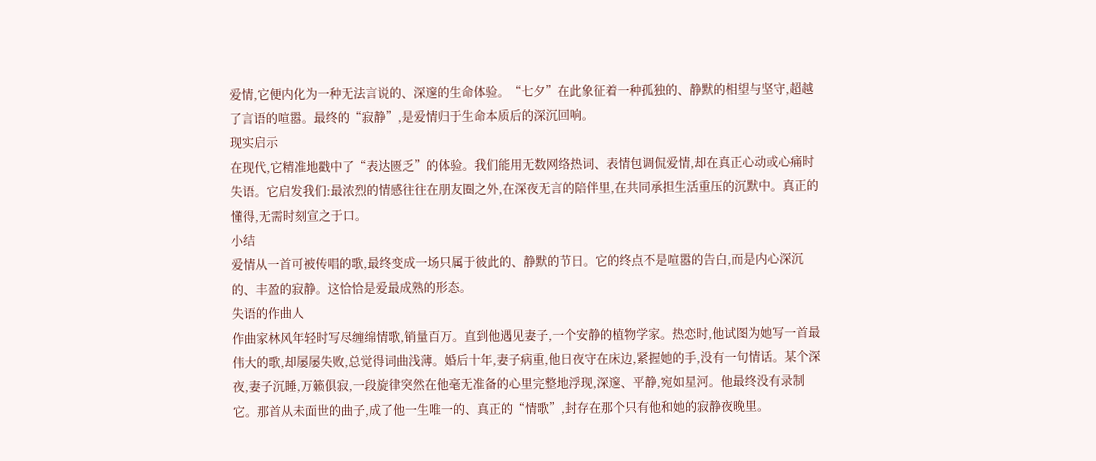爱情,它便内化为一种无法言说的、深邃的生命体验。“七夕”在此象征着一种孤独的、静默的相望与坚守,超越了言语的喧嚣。最终的“寂静”,是爱情归于生命本质后的深沉回响。
现实启示
在现代,它精准地戳中了“表达匮乏”的体验。我们能用无数网络热词、表情包调侃爱情,却在真正心动或心痛时失语。它启发我们:最浓烈的情感往往在朋友圈之外,在深夜无言的陪伴里,在共同承担生活重压的沉默中。真正的懂得,无需时刻宣之于口。
小结
爱情从一首可被传唱的歌,最终变成一场只属于彼此的、静默的节日。它的终点不是喧嚣的告白,而是内心深沉的、丰盈的寂静。这恰恰是爱最成熟的形态。
失语的作曲人
作曲家林风年轻时写尽缠绵情歌,销量百万。直到他遇见妻子,一个安静的植物学家。热恋时,他试图为她写一首最伟大的歌,却屡屡失败,总觉得词曲浅薄。婚后十年,妻子病重,他日夜守在床边,紧握她的手,没有一句情话。某个深夜,妻子沉睡,万籁俱寂,一段旋律突然在他毫无准备的心里完整地浮现,深邃、平静,宛如星河。他最终没有录制它。那首从未面世的曲子,成了他一生唯一的、真正的“情歌”,封存在那个只有他和她的寂静夜晚里。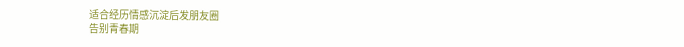适合经历情感沉淀后发朋友圈
告别青春期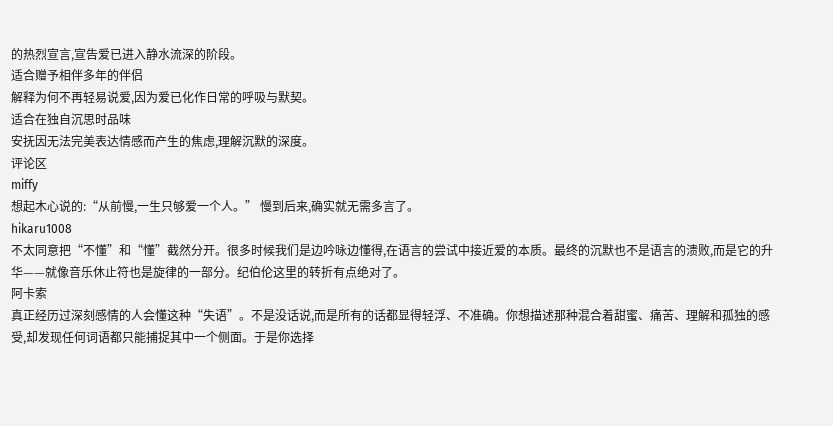的热烈宣言,宣告爱已进入静水流深的阶段。
适合赠予相伴多年的伴侣
解释为何不再轻易说爱,因为爱已化作日常的呼吸与默契。
适合在独自沉思时品味
安抚因无法完美表达情感而产生的焦虑,理解沉默的深度。
评论区
miffy
想起木心说的:“从前慢,一生只够爱一个人。” 慢到后来,确实就无需多言了。
hikaru1008
不太同意把“不懂”和“懂”截然分开。很多时候我们是边吟咏边懂得,在语言的尝试中接近爱的本质。最终的沉默也不是语言的溃败,而是它的升华——就像音乐休止符也是旋律的一部分。纪伯伦这里的转折有点绝对了。
阿卡索
真正经历过深刻感情的人会懂这种“失语”。不是没话说,而是所有的话都显得轻浮、不准确。你想描述那种混合着甜蜜、痛苦、理解和孤独的感受,却发现任何词语都只能捕捉其中一个侧面。于是你选择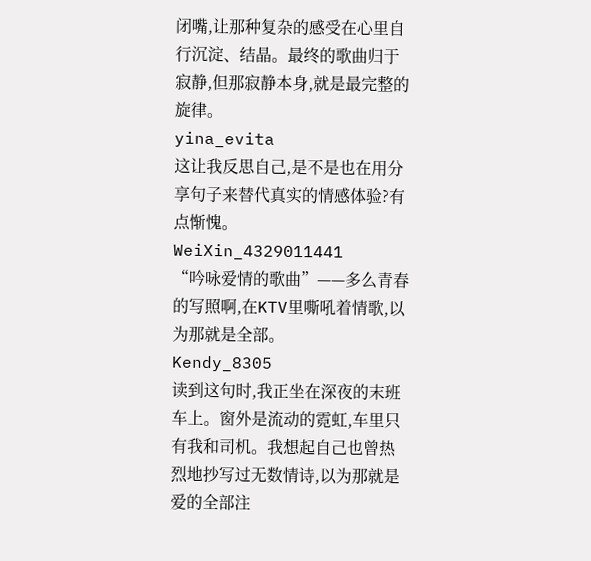闭嘴,让那种复杂的感受在心里自行沉淀、结晶。最终的歌曲归于寂静,但那寂静本身,就是最完整的旋律。
yina_evita
这让我反思自己,是不是也在用分享句子来替代真实的情感体验?有点惭愧。
WeiXin_4329011441
“吟咏爱情的歌曲”——多么青春的写照啊,在KTV里嘶吼着情歌,以为那就是全部。
Kendy_8305
读到这句时,我正坐在深夜的末班车上。窗外是流动的霓虹,车里只有我和司机。我想起自己也曾热烈地抄写过无数情诗,以为那就是爱的全部注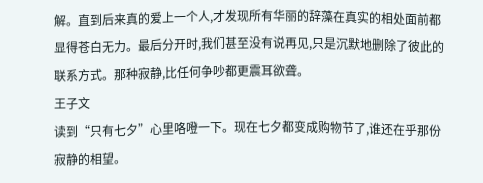解。直到后来真的爱上一个人,才发现所有华丽的辞藻在真实的相处面前都显得苍白无力。最后分开时,我们甚至没有说再见,只是沉默地删除了彼此的联系方式。那种寂静,比任何争吵都更震耳欲聋。
王子文
读到“只有七夕”心里咯噔一下。现在七夕都变成购物节了,谁还在乎那份寂静的相望。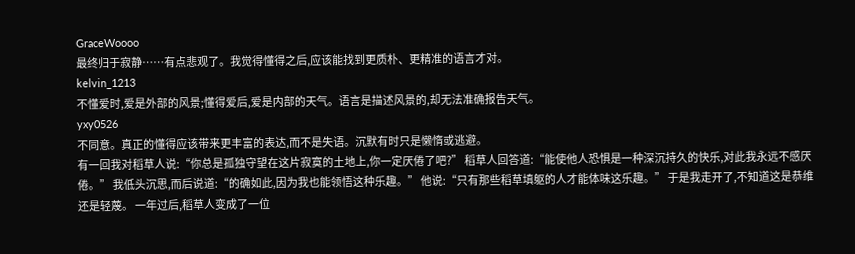GraceWoooo
最终归于寂静……有点悲观了。我觉得懂得之后,应该能找到更质朴、更精准的语言才对。
kelvin_1213
不懂爱时,爱是外部的风景;懂得爱后,爱是内部的天气。语言是描述风景的,却无法准确报告天气。
yxy0526
不同意。真正的懂得应该带来更丰富的表达,而不是失语。沉默有时只是懒惰或逃避。
有一回我对稻草人说:“你总是孤独守望在这片寂寞的土地上,你一定厌倦了吧?” 稻草人回答道:“能使他人恐惧是一种深沉持久的快乐,对此我永远不感厌倦。” 我低头沉思,而后说道:“的确如此,因为我也能领悟这种乐趣。” 他说:“只有那些稻草填躯的人才能体味这乐趣。” 于是我走开了,不知道这是恭维还是轻蔑。 一年过后,稻草人变成了一位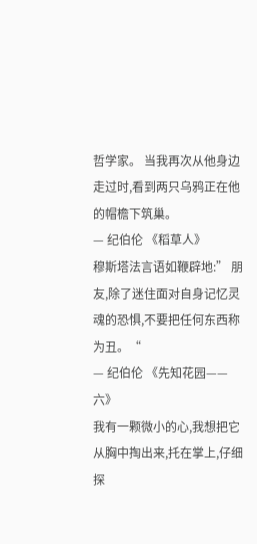哲学家。 当我再次从他身边走过时,看到两只乌鸦正在他的帽檐下筑巢。
— 纪伯伦 《稻草人》
穆斯塔法言语如鞭辟地:” 朋友,除了迷住面对自身记忆灵魂的恐惧,不要把任何东西称为丑。“
— 纪伯伦 《先知花园——六》
我有一颗微小的心,我想把它从胸中掏出来,托在掌上,仔细探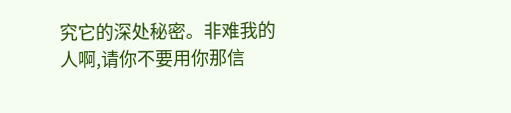究它的深处秘密。非难我的人啊,请你不要用你那信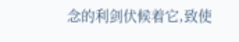念的利剑伏候着它,致使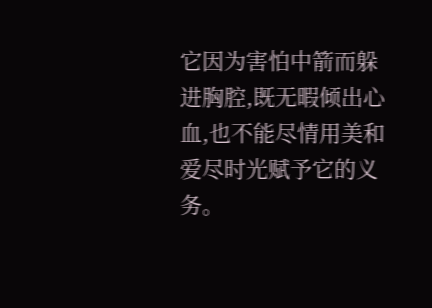它因为害怕中箭而躲进胸腔,既无暇倾出心血,也不能尽情用美和爱尽时光赋予它的义务。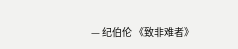— 纪伯伦 《致非难者》